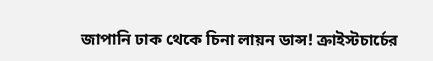জাপানি ঢাক থেকে চিনা লায়ন ডান্স! ক্রাইস্টচার্চের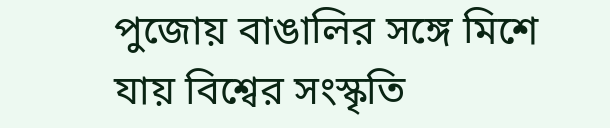পুজোয় বাঙালির সঙ্গে মিশে যায় বিশ্বের সংস্কৃতি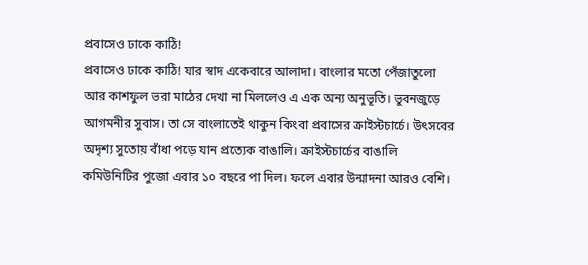প্রবাসেও ঢাকে কাঠি!
প্রবাসেও ঢাকে কাঠি! যার স্বাদ একেবারে আলাদা। বাংলার মতো পেঁজাতুলো আর কাশফুল ভরা মাঠের দেখা না মিললেও এ এক অন্য অনুভূতি। ভুবনজুড়ে আগমনীর সুবাস। তা সে বাংলাতেই থাকুন কিংবা প্রবাসের ক্রাইস্টচার্চে। উৎসবের অদৃশ্য সুতোয় বাঁধা পড়ে যান প্রত্যেক বাঙালি। ক্রাইস্টচার্চের বাঙালি কমিউনিটির পুজো এবার ১০ বছরে পা দিল। ফলে এবার উন্মাদনা আরও বেশি।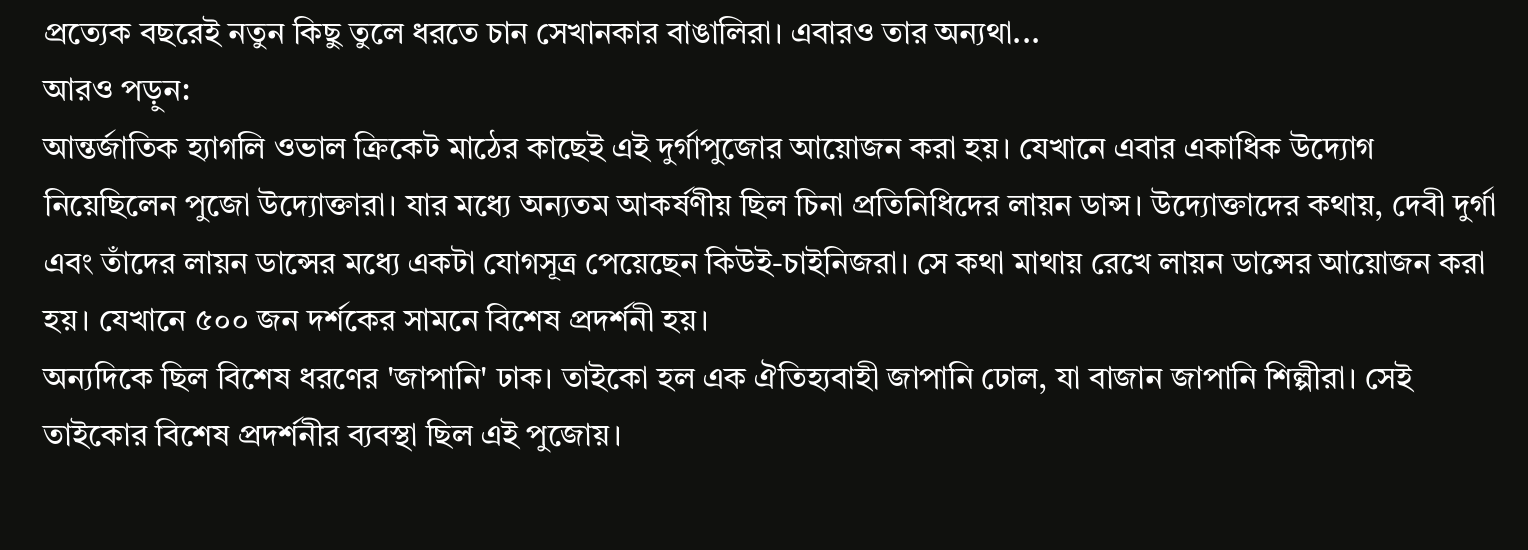প্রত্যেক বছরেই নতুন কিছু তুলে ধরতে চান সেখানকার বাঙালিরা। এবারও তার অন্যথা...
আরও পড়ুন:
আন্তর্জাতিক হ্যাগলি ওভাল ক্রিকেট মাঠের কাছেই এই দুর্গাপুজোর আয়োজন করা হয়। যেখানে এবার একাধিক উদ্যোগ নিয়েছিলেন পুজো উদ্যোক্তারা। যার মধ্যে অন্যতম আকর্ষণীয় ছিল চিনা প্রতিনিধিদের লায়ন ডান্স। উদ্যোক্তাদের কথায়, দেবী দুর্গা এবং তাঁদের লায়ন ডান্সের মধ্যে একটা যোগসূত্র পেয়েছেন কিউই-চাইনিজরা। সে কথা মাথায় রেখে লায়ন ডান্সের আয়োজন করা হয়। যেখানে ৫০০ জন দর্শকের সামনে বিশেষ প্রদর্শনী হয়।
অন্যদিকে ছিল বিশেষ ধরণের 'জাপানি' ঢাক। তাইকো হল এক ঐতিহ্যবাহী জাপানি ঢোল, যা বাজান জাপানি শিল্পীরা। সেই তাইকোর বিশেষ প্রদর্শনীর ব্যবস্থা ছিল এই পুজোয়।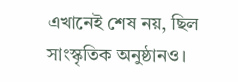এখানেই শেষ নয়, ছিল সাংস্কৃতিক অনুষ্ঠানও।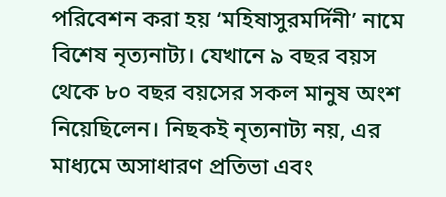পরিবেশন করা হয় ‘মহিষাসুরমর্দিনী’ নামে বিশেষ নৃত্যনাট্য। যেখানে ৯ বছর বয়স থেকে ৮০ বছর বয়সের সকল মানুষ অংশ নিয়েছিলেন। নিছকই নৃত্যনাট্য নয়, এর মাধ্যমে অসাধারণ প্রতিভা এবং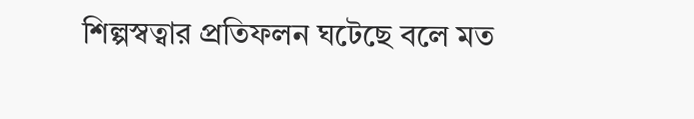শিল্পস্বত্বার প্রতিফলন ঘটেছে বলে মত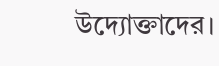উদ্যোক্তাদের।